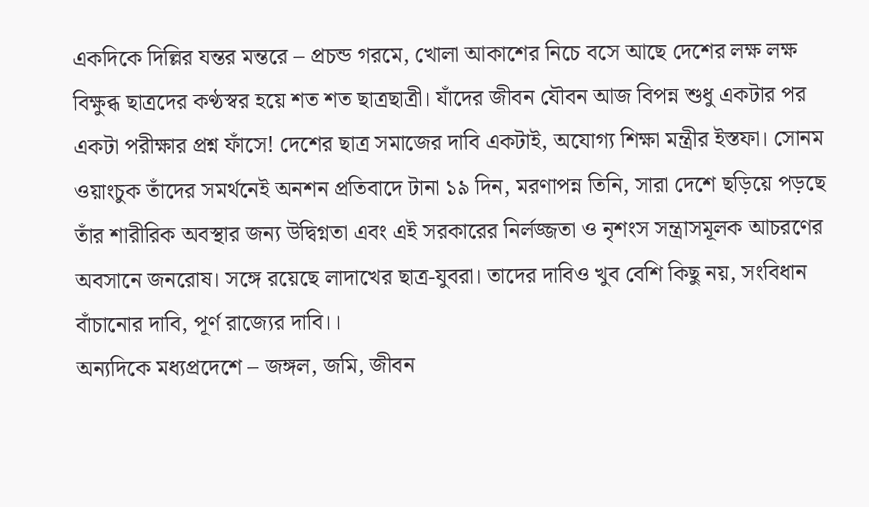একদিকে দিল্লির যন্তর মন্তরে – প্রচন্ড গরমে, খোলা আকাশের নিচে বসে আছে দেশের লক্ষ লক্ষ বিক্ষুব্ধ ছাত্রদের কণ্ঠস্বর হয়ে শত শত ছাত্রছাত্রী। যাঁদের জীবন যৌবন আজ বিপন্ন শুধু একটার পর একটা পরীক্ষার প্রশ্ন ফাঁসে! দেশের ছাত্র সমাজের দাবি একটাই, অযোগ্য শিক্ষা মন্ত্রীর ইস্তফা। সোনম ওয়াংচুক তাঁদের সমর্থনেই অনশন প্রতিবাদে টানা ১৯ দিন, মরণাপন্ন তিনি, সারা দেশে ছড়িয়ে পড়ছে তাঁর শারীরিক অবস্থার জন্য উদ্বিগ্নতা এবং এই সরকারের নির্লজ্জতা ও নৃশংস সন্ত্রাসমূলক আচরণের অবসানে জনরোষ। সঙ্গে রয়েছে লাদাখের ছাত্র-যুবরা। তাদের দাবিও খুব বেশি কিছু নয়, সংবিধান বাঁচানোর দাবি, পূর্ণ রাজ্যের দাবি।।
অন্যদিকে মধ্যপ্রদেশে – জঙ্গল, জমি, জীবন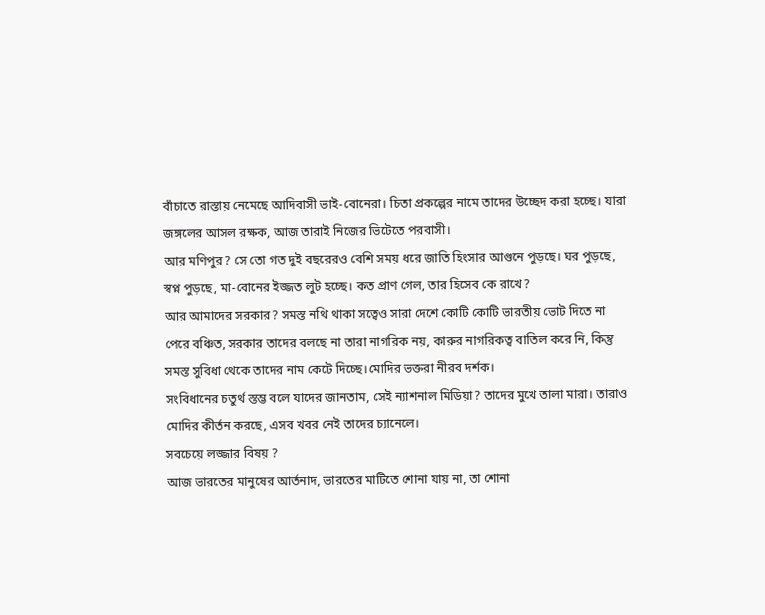বাঁচাতে রাস্তায় নেমেছে আদিবাসী ভাই-বোনেরা। চিতা প্রকল্পের নামে তাদের উচ্ছেদ করা হচ্ছে। যারা জঙ্গলের আসল রক্ষক, আজ তারাই নিজের ভিটেতে পরবাসী।
আর মণিপুর? সে তো গত দুই বছরেরও বেশি সময় ধরে জাতি হিংসার আগুনে পুড়ছে। ঘর পুড়ছে, স্বপ্ন পুড়ছে, মা-বোনের ইজ্জত লুট হচ্ছে। কত প্রাণ গেল, তার হিসেব কে রাখে?
আর আমাদের সরকার? সমস্ত নথি থাকা সত্বেও সারা দেশে কোটি কোটি ভারতীয় ভোট দিতে না পেরে বঞ্চিত, সরকার তাদের বলছে না তারা নাগরিক নয়, কারুর নাগরিকত্ব বাতিল করে নি, কিন্তু সমস্ত সুবিধা থেকে তাদের নাম কেটে দিচ্ছে।মোদির ভক্তরা নীরব দর্শক।
সংবিধানের চতুর্থ স্তম্ভ বলে যাদের জানতাম, সেই ন্যাশনাল মিডিয়া? তাদের মুখে তালা মারা। তারাও মোদির কীর্তন করছে, এসব খবর নেই তাদের চ্যানেলে।
সবচেয়ে লজ্জার বিষয় ?
আজ ভারতের মানুষের আর্তনাদ, ভারতের মাটিতে শোনা যায় না, তা শোনা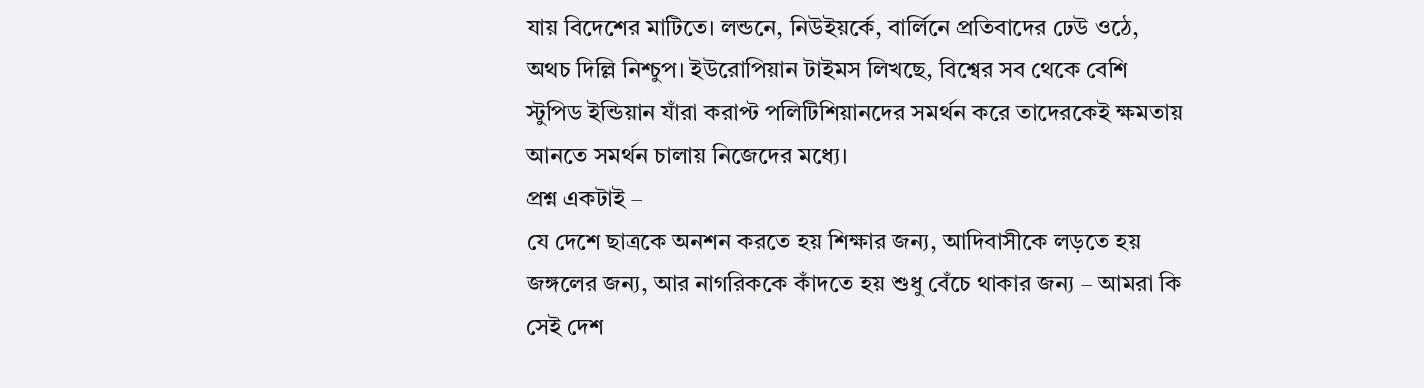যায় বিদেশের মাটিতে। লন্ডনে, নিউইয়র্কে, বার্লিনে প্রতিবাদের ঢেউ ওঠে, অথচ দিল্লি নিশ্চুপ। ইউরোপিয়ান টাইমস লিখছে, বিশ্বের সব থেকে বেশি স্টুপিড ইন্ডিয়ান যাঁরা করাপ্ট পলিটিশিয়ানদের সমর্থন করে তাদেরকেই ক্ষমতায় আনতে সমর্থন চালায় নিজেদের মধ্যে।
প্রশ্ন একটাই –
যে দেশে ছাত্রকে অনশন করতে হয় শিক্ষার জন্য, আদিবাসীকে লড়তে হয় জঙ্গলের জন্য, আর নাগরিককে কাঁদতে হয় শুধু বেঁচে থাকার জন্য – আমরা কি সেই দেশ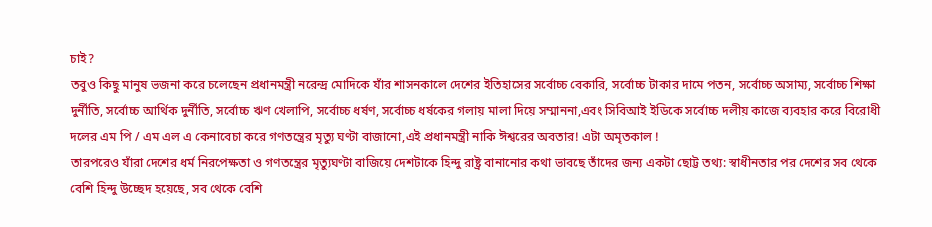চাই?
তবুও কিছু মানুষ ভজনা করে চলেছেন প্রধানমন্ত্রী নরেন্দ্র মোদিকে যাঁর শাসনকালে দেশের ইতিহাসের সর্বোচ্চ বেকারি, সর্বোচ্চ টাকার দামে পতন, সর্বোচ্চ অসাম্য, সর্বোচ্চ শিক্ষা দুর্নীতি, সর্বোচ্চ আর্থিক দুর্নীতি, সর্বোচ্চ ঋণ খেলাপি, সর্বোচ্চ ধর্ষণ, সর্বোচ্চ ধর্ষকের গলায় মালা দিয়ে সম্মাননা,এবং সিবিআই ইডিকে সর্বোচ্চ দলীয় কাজে ব্যবহার করে বিরোধী দলের এম পি / এম এল এ কেনাবেচা করে গণতন্ত্রের মৃত্যু ঘণ্টা বাজানো,এই প্রধানমন্ত্রী নাকি ঈশ্বরের অবতার! এটা অমৃতকাল !
তারপরেও যাঁরা দেশের ধর্ম নিরপেক্ষতা ও গণতন্ত্রের মৃত্যুঘণ্টা বাজিয়ে দেশটাকে হিন্দু রাষ্ট্র বানানোর কথা ভাবছে তাঁদের জন্য একটা ছোট্ট তথ্য: স্বাধীনতার পর দেশের সব থেকে বেশি হিন্দু উচ্ছেদ হয়েছে, সব থেকে বেশি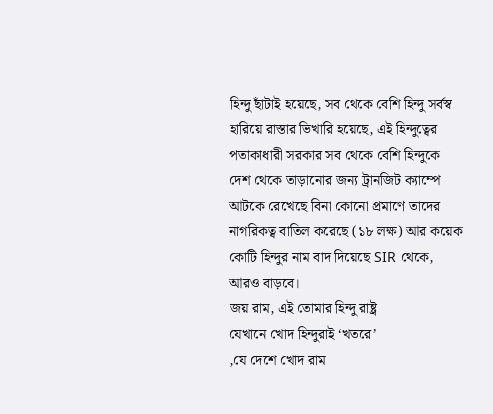হিন্দু ছাঁটাই হয়েছে, সব থেকে বেশি হিন্দু সর্বস্ব হারিয়ে রাস্তার ভিখারি হয়েছে, এই হিন্দুত্বের পতাকাধারী সরকার সব থেকে বেশি হিন্দুকে দেশ থেকে তাড়ানোর জন্য ট্রানজিট ক্যাম্পে আটকে রেখেছে বিনা কোনো প্রমাণে তাদের নাগরিকত্ব বাতিল করেছে (১৮ লক্ষ) আর কয়েক কোটি হিন্দুর নাম বাদ দিয়েছে SIR থেকে, আরও বাড়বে।
জয় রাম, এই তোমার হিন্দু রাষ্ট্র
যেখানে খোদ হিন্দুরাই ‘খতরে’
,যে দেশে খোদ রাম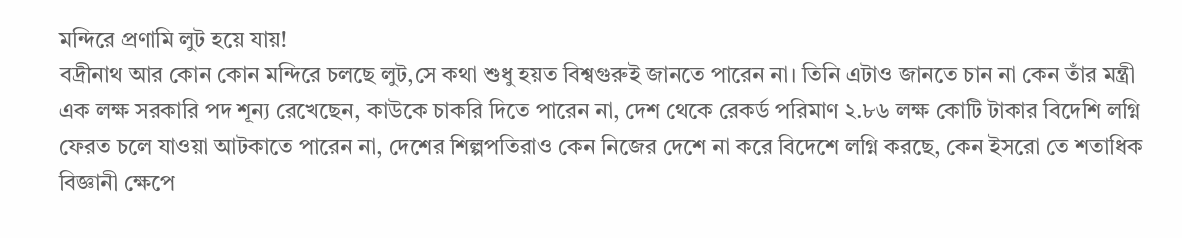মন্দিরে প্রণামি লুট হয়ে যায়!
বদ্রীনাথ আর কোন কোন মন্দিরে চলছে লুট,সে কথা শুধু হয়ত বিশ্বগুরুই জানতে পারেন না। তিনি এটাও জানতে চান না কেন তাঁর মন্ত্রী এক লক্ষ সরকারি পদ শূন্য রেখেছেন, কাউকে চাকরি দিতে পারেন না, দেশ থেকে রেকর্ড পরিমাণ ২.৮৬ লক্ষ কোটি টাকার বিদেশি লগ্নি ফেরত চলে যাওয়া আটকাতে পারেন না, দেশের শিল্পপতিরাও কেন নিজের দেশে না করে বিদেশে লগ্নি করছে, কেন ইসরো তে শতাধিক বিজ্ঞানী ক্ষেপে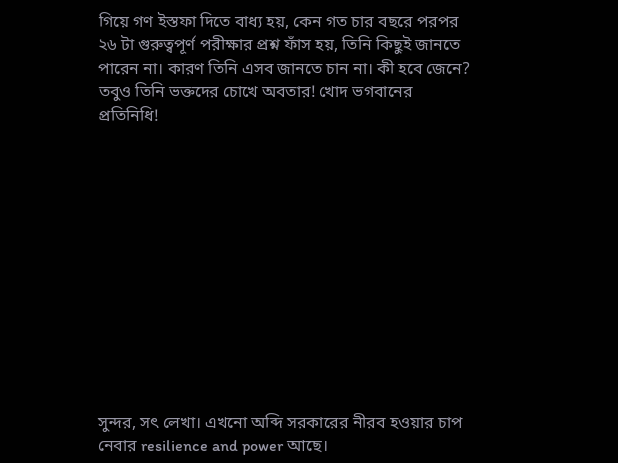গিয়ে গণ ইস্তফা দিতে বাধ্য হয়, কেন গত চার বছরে পরপর ২৬ টা গুরুত্বপূর্ণ পরীক্ষার প্রশ্ন ফাঁস হয়, তিনি কিছুই জানতে পারেন না। কারণ তিনি এসব জানতে চান না। কী হবে জেনে? তবুও তিনি ভক্তদের চোখে অবতার! খোদ ভগবানের প্রতিনিধি!












সুন্দর, সৎ লেখা। এখনো অব্দি সরকারের নীরব হওয়ার চাপ নেবার resilience and power আছে।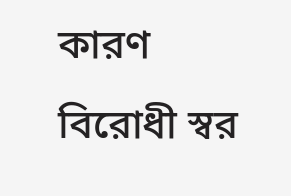কারণ বিরোধী স্বর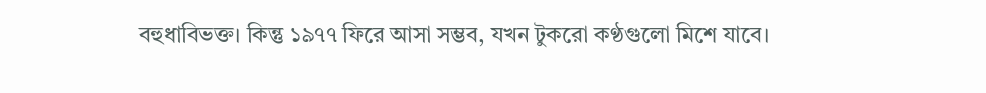বহুধাবিভক্ত। কিন্তু ১৯৭৭ ফিরে আসা সম্ভব, যখন টুকরো কণ্ঠগুলো মিশে যাবে।